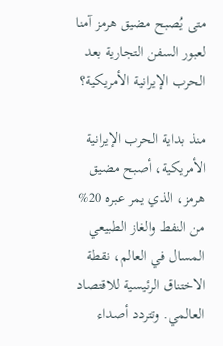متى يُصبح مضيق هرمز آمنا لعبور السفن التجارية بعد الحرب الإيرانية الأمريكية؟

منذ بداية الحرب الإيرانية الأمريكية، أصبح مضيق هرمز، الذي يمر عبره 20% من النفط والغاز الطبيعي المسال في العالم، نقطة الاختناق الرئيسية للاقتصاد العالمي. وتتردد أصداء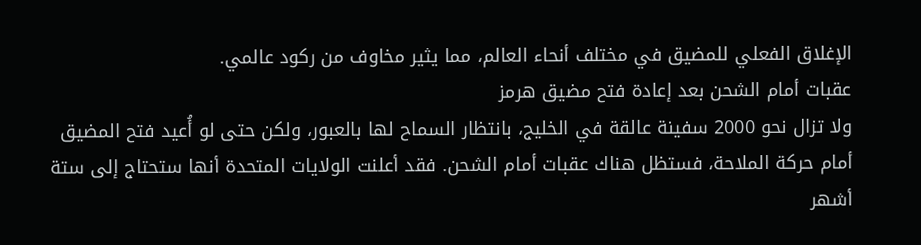الإغلاق الفعلي للمضيق في مختلف أنحاء العالم، مما يثير مخاوف من ركود عالمي.
عقبات أمام الشحن بعد إعادة فتح مضيق هرمز
ولا تزال نحو 2000 سفينة عالقة في الخليج، بانتظار السماح لها بالعبور، ولكن حتى لو أُعيد فتح المضيق أمام حركة الملاحة، فستظل هناك عقبات أمام الشحن. فقد أعلنت الولايات المتحدة أنها ستحتاج إلى ستة أشهر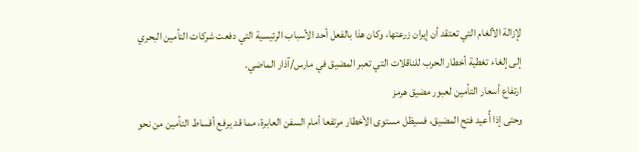لإزالة الألغام التي تعتقد أن إيران زرعتها، وكان هذا بالفعل أحد الأسباب الرئيسية التي دفعت شركات التأمين البحري إلى إلغاء تغطية أخطار الحرب للناقلات التي تعبر المضيق في مارس/آذار الماضي.
ارتفاع أسعار التأمين لعبور مضيق هرمز
وحتى إذا أُعيد فتح المضيق، فسيظل مستوى الأخطار مرتفعا أمام السفن العابرة، مما قد يرفع أقساط التأمين من نحو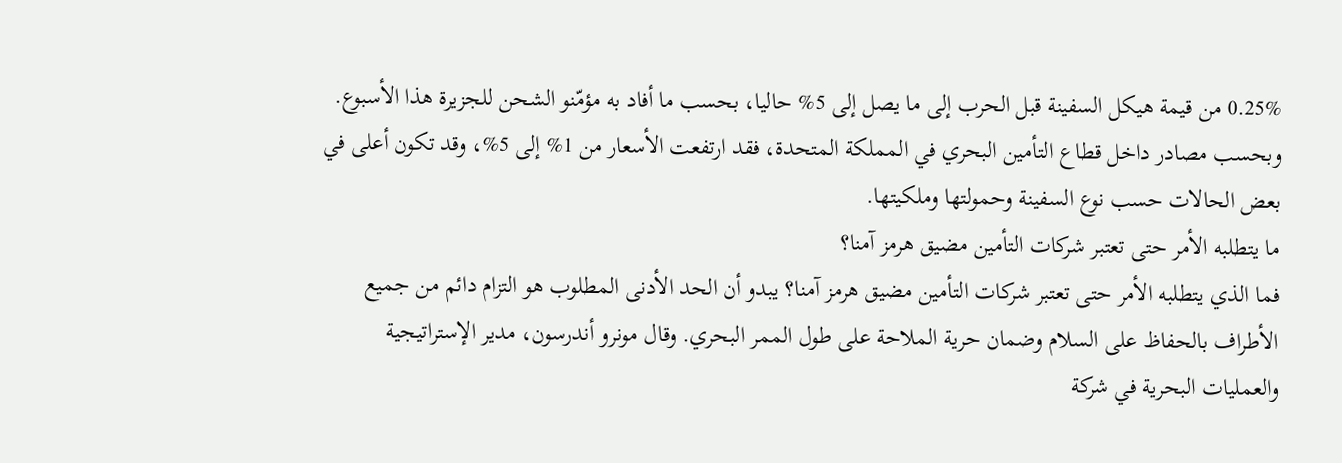0.25% من قيمة هيكل السفينة قبل الحرب إلى ما يصل إلى 5% حاليا، بحسب ما أفاد به مؤمّنو الشحن للجزيرة هذا الأسبوع. وبحسب مصادر داخل قطاع التأمين البحري في المملكة المتحدة، فقد ارتفعت الأسعار من 1% إلى 5%، وقد تكون أعلى في بعض الحالات حسب نوع السفينة وحمولتها وملكيتها.
ما يتطلبه الأمر حتى تعتبر شركات التأمين مضيق هرمز آمنا؟
فما الذي يتطلبه الأمر حتى تعتبر شركات التأمين مضيق هرمز آمنا؟ يبدو أن الحد الأدنى المطلوب هو التزام دائم من جميع الأطراف بالحفاظ على السلام وضمان حرية الملاحة على طول الممر البحري. وقال مونرو أندرسون، مدير الإستراتيجية والعمليات البحرية في شركة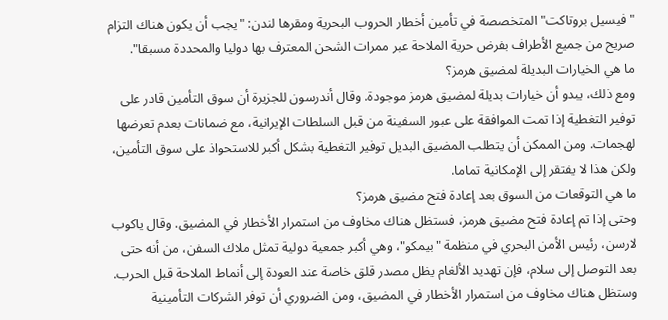"فيسيل بروتاكت" المتخصصة في تأمين أخطار الحروب البحرية ومقرها لندن: "يجب أن يكون هناك التزام صريح من جميع الأطراف بفرض حرية الملاحة عبر ممرات الشحن المعترف بها دوليا والمحددة مسبقا".
ما هي الخيارات البديلة لمضيق هرمز؟
ومع ذلك، يبدو أن خيارات بديلة لمضيق هرمز موجودة. وقال أندرسون للجزيرة أن سوق التأمين قادر على توفير التغطية إذا تمت الموافقة على عبور السفينة من قبل السلطات الإيرانية، مع ضمانات بعدم تعرضها لهجمات. ومن الممكن أن يتطلب المضيق البديل توفير التغطية بشكل أكبر للاستحواذ على سوق التأمين، ولكن هذا لا يفتقر إلى الإمكانية تماما.
ما هي التوقعات من السوق بعد إعادة فتح مضيق هرمز؟
وحتى إذا تم إعادة فتح مضيق هرمز، فستظل هناك مخاوف من استمرار الأخطار في المضيق. وقال ياكوب لارسن، رئيس الأمن البحري في منظمة "بيمكو"، وهي أكبر جمعية دولية تمثل ملاك السفن، من أنه حتى بعد التوصل إلى سلام، فإن تهديد الألغام يظل مصدر قلق خاصة عند العودة إلى أنماط الملاحة قبل الحرب. وستظل هناك مخاوف من استمرار الأخطار في المضيق، ومن الضروري أن توفر الشركات التأمينية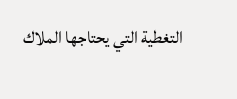التغطية التي يحتاجها الملاك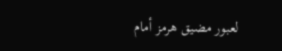لعبور مضيق هرمز أمام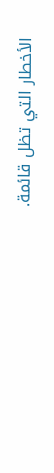الأخطار التي تظل قائمة.